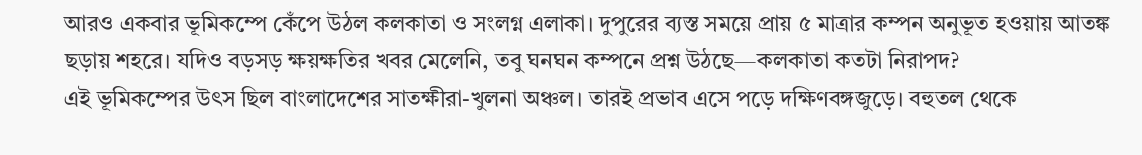আরও একবার ভূমিকম্পে কেঁপে উঠল কলকাতা ও সংলগ্ন এলাকা। দুপুরের ব্যস্ত সময়ে প্রায় ৫ মাত্রার কম্পন অনুভূত হওয়ায় আতঙ্ক ছড়ায় শহরে। যদিও বড়সড় ক্ষয়ক্ষতির খবর মেলেনি, তবু ঘনঘন কম্পনে প্রশ্ন উঠছে—কলকাতা কতটা নিরাপদ?
এই ভূমিকম্পের উৎস ছিল বাংলাদেশের সাতক্ষীরা-খুলনা অঞ্চল। তারই প্রভাব এসে পড়ে দক্ষিণবঙ্গজুড়ে। বহুতল থেকে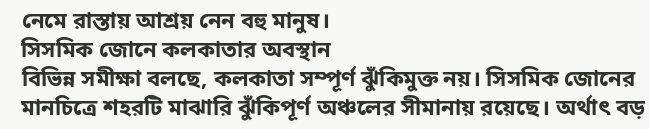নেমে রাস্তায় আশ্রয় নেন বহু মানুষ।
সিসমিক জোনে কলকাতার অবস্থান
বিভিন্ন সমীক্ষা বলছে, কলকাতা সম্পূর্ণ ঝুঁকিমুক্ত নয়। সিসমিক জোনের মানচিত্রে শহরটি মাঝারি ঝুঁকিপূর্ণ অঞ্চলের সীমানায় রয়েছে। অর্থাৎ বড়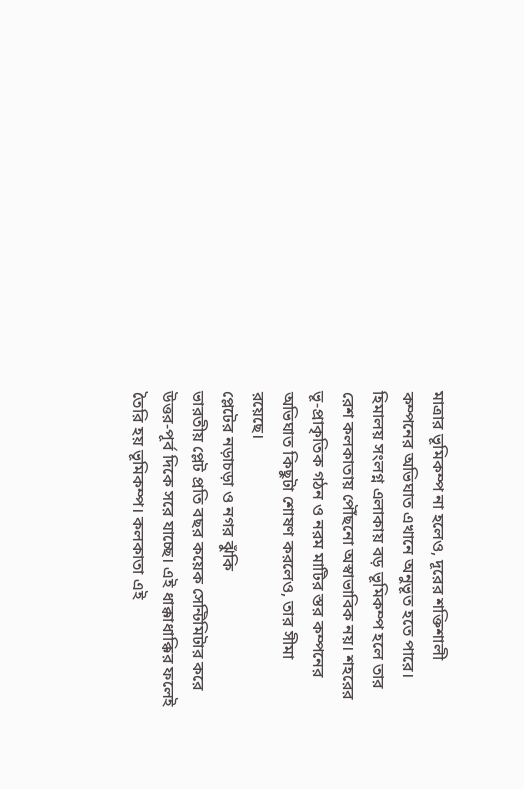মাত্রার ভূমিকম্প না হলেও, দূরের শক্তিশালী কম্পনের অভিঘাত এখানে অনুভূত হতে পারে।
হিমালয় সংলগ্ন এলাকায় বড় ভূমিকম্প হলে তার রেশ কলকাতায় পৌঁছনো অস্বাভাবিক নয়। শহরের ভূ-প্রাকৃতিক গঠন ও নরম মাটির স্তর কম্পনের অভিঘাত কিছুটা শোষণ করলেও, তার সীমা রয়েছে।
প্লেটের নড়াচড়া ও নগর ঝুঁকি
ভারতীয় প্লেট প্রতি বছর কয়েক সেন্টিমিটার করে উত্তর-পূর্ব দিকে সরে যাচ্ছে। এই ধাক্কাধাক্কির ফলেই তৈরি হয় ভূমিকম্প। কলকাতা এই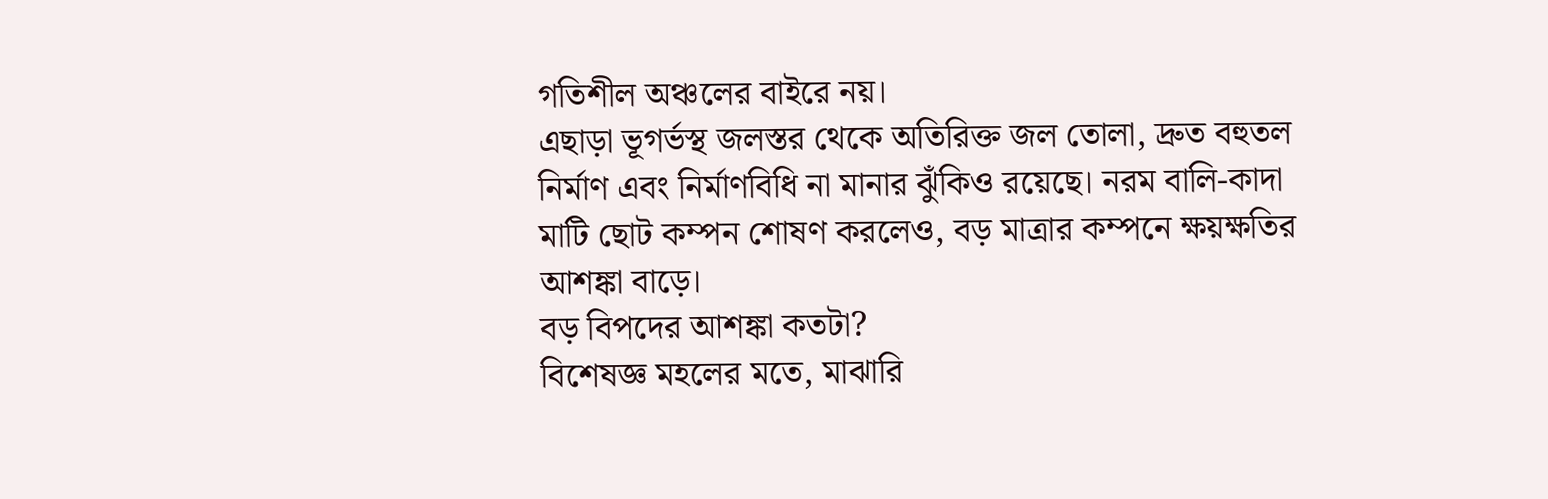গতিশীল অঞ্চলের বাইরে নয়।
এছাড়া ভূগর্ভস্থ জলস্তর থেকে অতিরিক্ত জল তোলা, দ্রুত বহুতল নির্মাণ এবং নির্মাণবিধি না মানার ঝুঁকিও রয়েছে। নরম বালি-কাদা মাটি ছোট কম্পন শোষণ করলেও, বড় মাত্রার কম্পনে ক্ষয়ক্ষতির আশঙ্কা বাড়ে।
বড় বিপদের আশঙ্কা কতটা?
বিশেষজ্ঞ মহলের মতে, মাঝারি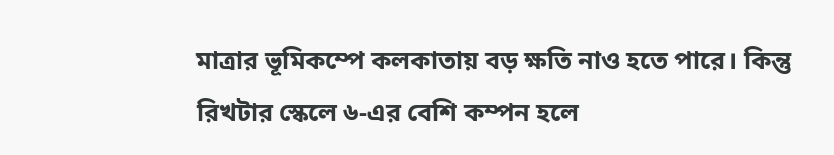মাত্রার ভূমিকম্পে কলকাতায় বড় ক্ষতি নাও হতে পারে। কিন্তু রিখটার স্কেলে ৬-এর বেশি কম্পন হলে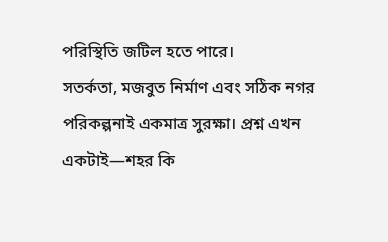পরিস্থিতি জটিল হতে পারে।
সতর্কতা, মজবুত নির্মাণ এবং সঠিক নগর পরিকল্পনাই একমাত্র সুরক্ষা। প্রশ্ন এখন একটাই—শহর কি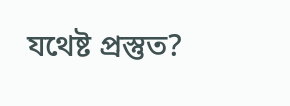যথেষ্ট প্রস্তুত?